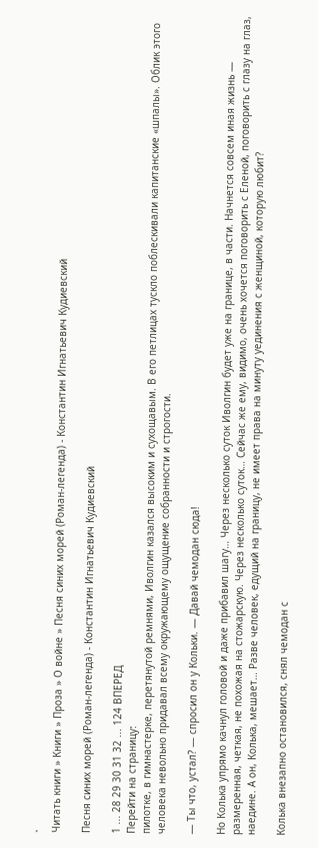`
Читать книги » Книги » Проза » О войне » Песня синих морей (Роман-легенда) - Константин Игнатьевич Кудиевский

Песня синих морей (Роман-легенда) - Константин Игнатьевич Кудиевский

1 ... 28 29 30 31 32 ... 124 ВПЕРЕД
Перейти на страницу:
пилотке, в гимнастерке, перетянутой ремнями, Иволгин казался высоким и сухощавым. В его петлицах тускло поблескивали капитанские «шпалы». Облик этого человека невольно придавал всему окружающему ощущение собранности и строгости.

— Ты что, устал? — спросил он у Кольки. — Давай чемодан сюда!

Но Колька упрямо качнул головой и даже прибавил шагу… Через несколько суток Иволгин будет уже на границе, в части. Начнется совсем иная жизнь — размеренная, четкая, не похожая на стожарскую. Через несколько суток… Сейчас же ему, видимо, очень хочется поговорить с Еленой, поговорить с глазу на глаз, наедине. А он, Колька, мешает… Разве человек, едущий на границу, не имеет права на минуту уединения с женщиной, которую любит?

Колька внезапно остановился, снял чемодан с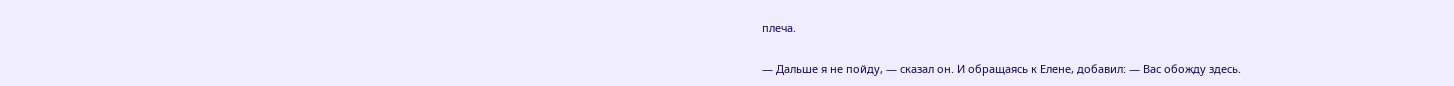плеча.

— Дальше я не пойду, — сказал он. И обращаясь к Елене, добавил: — Вас обожду здесь.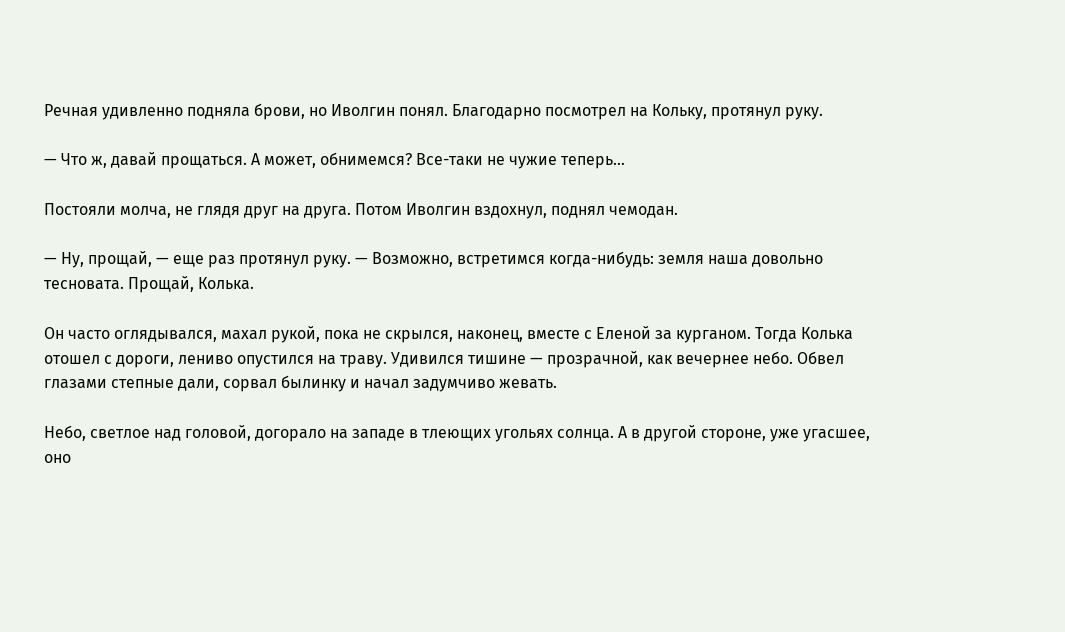Речная удивленно подняла брови, но Иволгин понял. Благодарно посмотрел на Кольку, протянул руку.

— Что ж, давай прощаться. А может, обнимемся? Все-таки не чужие теперь…

Постояли молча, не глядя друг на друга. Потом Иволгин вздохнул, поднял чемодан.

— Ну, прощай, — еще раз протянул руку. — Возможно, встретимся когда-нибудь: земля наша довольно тесновата. Прощай, Колька.

Он часто оглядывался, махал рукой, пока не скрылся, наконец, вместе с Еленой за курганом. Тогда Колька отошел с дороги, лениво опустился на траву. Удивился тишине — прозрачной, как вечернее небо. Обвел глазами степные дали, сорвал былинку и начал задумчиво жевать.

Небо, светлое над головой, догорало на западе в тлеющих угольях солнца. А в другой стороне, уже угасшее, оно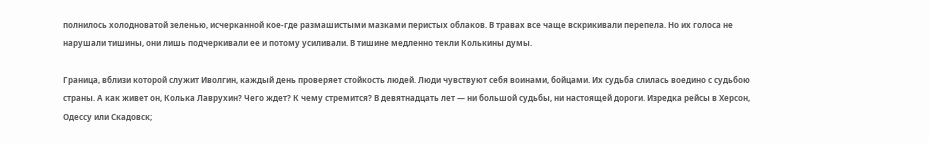полнилось холодноватой зеленью, исчерканной кое-где размашистыми мазками перистых облаков. В травах все чаще вскрикивали перепела. Но их голоса не нарушали тишины, они лишь подчеркивали ее и потому усиливали. В тишине медленно текли Колькины думы.

Граница, вблизи которой служит Иволгин, каждый день проверяет стойкость людей. Люди чувствуют себя воинами, бойцами. Их судьба слилась воедино с судьбою страны. А как живет он, Колька Лаврухин? Чего ждет? К чему стремится? В девятнадцать лет — ни большой судьбы, ни настоящей дороги. Изредка рейсы в Херсон, Одессу или Скадовск;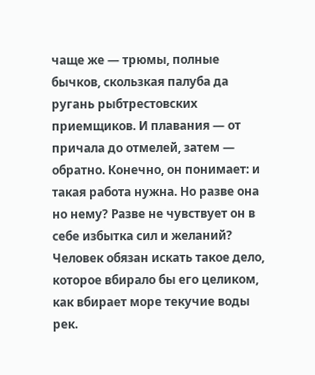чаще же — трюмы, полные бычков, скользкая палуба да ругань рыбтрестовских приемщиков. И плавания — от причала до отмелей, затем — обратно. Конечно, он понимает: и такая работа нужна. Но разве она но нему? Разве не чувствует он в себе избытка сил и желаний? Человек обязан искать такое дело, которое вбирало бы его целиком, как вбирает море текучие воды рек.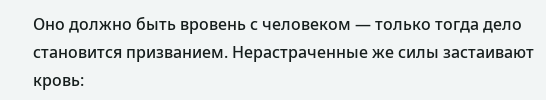Оно должно быть вровень с человеком — только тогда дело становится призванием. Нерастраченные же силы застаивают кровь: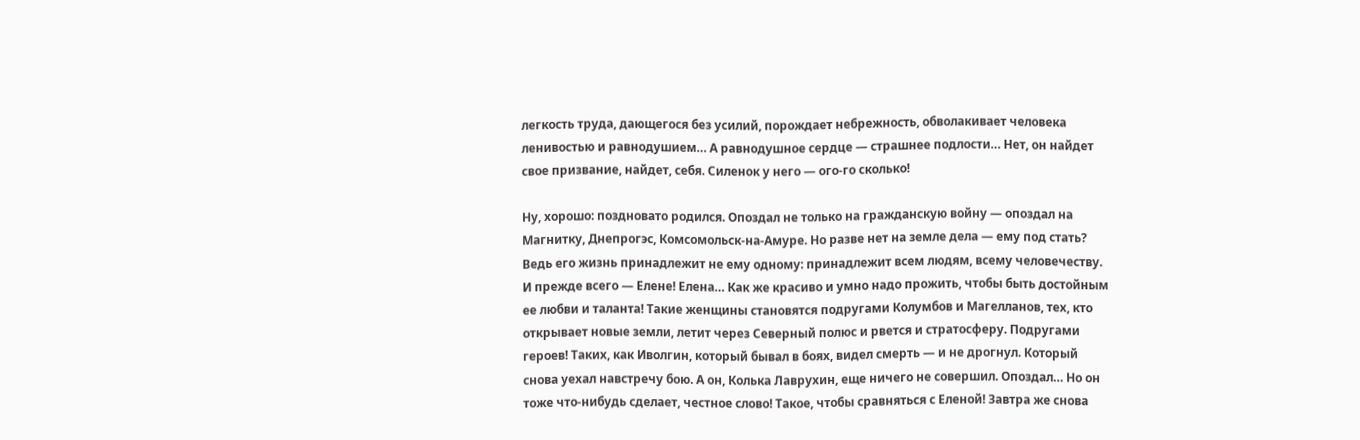легкость труда, дающегося без усилий, порождает небрежность, обволакивает человека ленивостью и равнодушием… А равнодушное сердце — страшнее подлости… Нет, он найдет свое призвание, найдет, себя. Силенок у него — ого-го сколько!

Ну, хорошо: поздновато родился. Опоздал не только на гражданскую войну — опоздал на Магнитку, Днепрогэс, Комсомольск-на-Амуре. Но разве нет на земле дела — ему под стать? Ведь его жизнь принадлежит не ему одному: принадлежит всем людям, всему человечеству. И прежде всего — Елене! Елена… Как же красиво и умно надо прожить, чтобы быть достойным ее любви и таланта! Такие женщины становятся подругами Колумбов и Магелланов, тех, кто открывает новые земли, летит через Северный полюс и рвется и стратосферу. Подругами героев! Таких, как Иволгин, который бывал в боях, видел смерть — и не дрогнул. Который снова уехал навстречу бою. А он, Колька Лаврухин, еще ничего не совершил. Опоздал… Но он тоже что-нибудь сделает, честное слово! Такое, чтобы сравняться с Еленой! Завтра же снова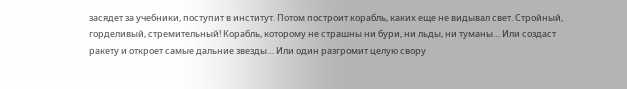засядет за учебники, поступит в институт. Потом построит корабль, каких еще не видывал свет. Стройный, горделивый, стремительный! Корабль, которому не страшны ни бури, ни льды, ни туманы… Или создаст ракету и откроет самые дальние звезды… Или один разгромит целую свору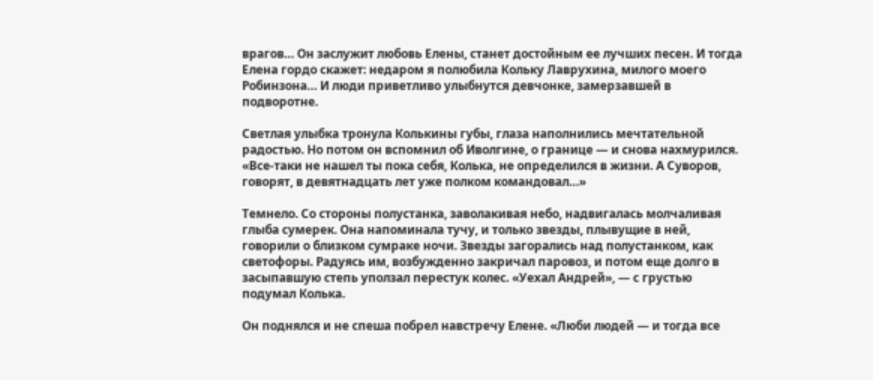врагов… Он заслужит любовь Елены, станет достойным ее лучших песен. И тогда Елена гордо скажет: недаром я полюбила Кольку Лаврухина, милого моего Робинзона… И люди приветливо улыбнутся девчонке, замерзавшей в подворотне.

Светлая улыбка тронула Колькины губы, глаза наполнились мечтательной радостью. Но потом он вспомнил об Иволгине, о границе — и снова нахмурился. «Все-таки не нашел ты пока себя, Колька, не определился в жизни. А Суворов, говорят, в девятнадцать лет уже полком командовал…»

Темнело. Со стороны полустанка, заволакивая небо, надвигалась молчаливая глыба сумерек. Она напоминала тучу, и только звезды, плывущие в ней, говорили о близком сумраке ночи. Звезды загорались над полустанком, как светофоры. Радуясь им, возбужденно закричал паровоз, и потом еще долго в засыпавшую степь уползал перестук колес. «Уехал Андрей», — с грустью подумал Колька.

Он поднялся и не спеша побрел навстречу Елене. «Люби людей — и тогда все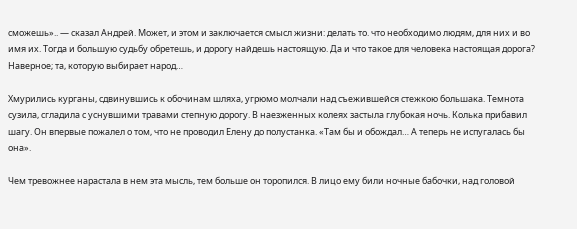сможешь».. — сказал Андрей. Может, и этом и заключается смысл жизни: делать то. что необходимо людям, для них и во имя их. Тогда и большую судьбу обретешь, и дорогу найдешь настоящую. Да и что такое для человека настоящая дорога? Наверное; та, которую выбирает народ…

Хмурились курганы, сдвинувшись к обочинам шляха, угрюмо молчали над съежившейся стежкою большака. Темнота сузила, сгладила с уснувшими травами степную дорогу. В наезженных колеях застыла глубокая ночь. Колька прибавил шагу. Он впервые пожалел о том, что не проводил Елену до полустанка. «Там бы и обождал… А теперь не испугалась бы она».

Чем тревожнее нарастала в нем эта мысль, тем больше он торопился. В лицо ему били ночные бабочки, над головой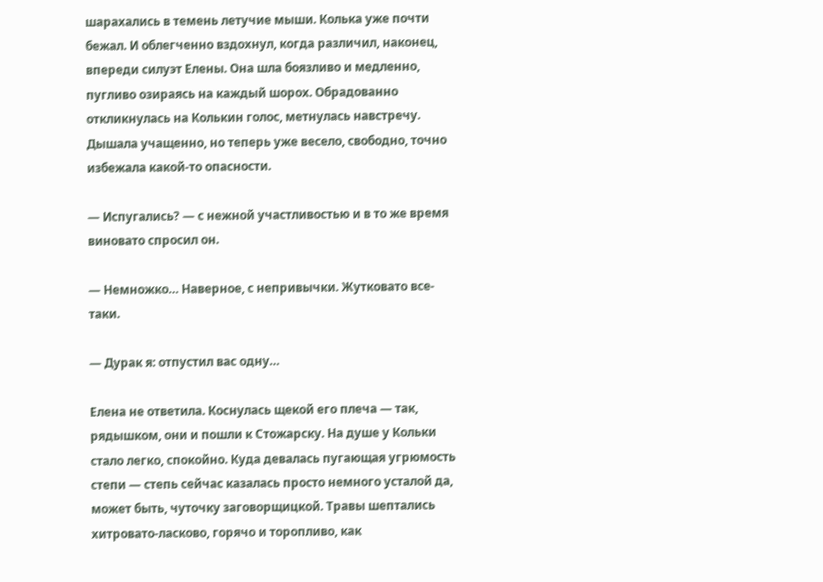шарахались в темень летучие мыши. Колька уже почти бежал. И облегченно вздохнул, когда различил, наконец, впереди силуэт Елены. Она шла боязливо и медленно, пугливо озираясь на каждый шорох. Обрадованно откликнулась на Колькин голос, метнулась навстречу. Дышала учащенно, но теперь уже весело, свободно, точно избежала какой-то опасности.

— Испугались? — с нежной участливостью и в то же время виновато спросил он.

— Немножко… Наверное, с непривычки. Жутковато все-таки.

— Дурак я: отпустил вас одну…

Елена не ответила. Коснулась щекой его плеча — так, рядышком, они и пошли к Стожарску. На душе у Кольки стало легко, спокойно. Куда девалась пугающая угрюмость степи — степь сейчас казалась просто немного усталой да, может быть, чуточку заговорщицкой. Травы шептались хитровато-ласково, горячо и торопливо, как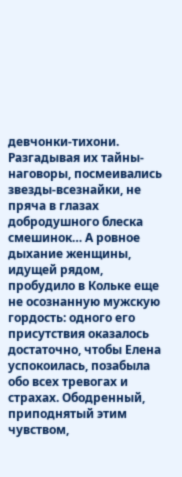девчонки-тихони. Разгадывая их тайны-наговоры, посмеивались звезды-всезнайки, не пряча в глазах добродушного блеска смешинок… А ровное дыхание женщины, идущей рядом, пробудило в Кольке еще не осознанную мужскую гордость: одного его присутствия оказалось достаточно, чтобы Елена успокоилась, позабыла обо всех тревогах и страхах. Ободренный, приподнятый этим чувством,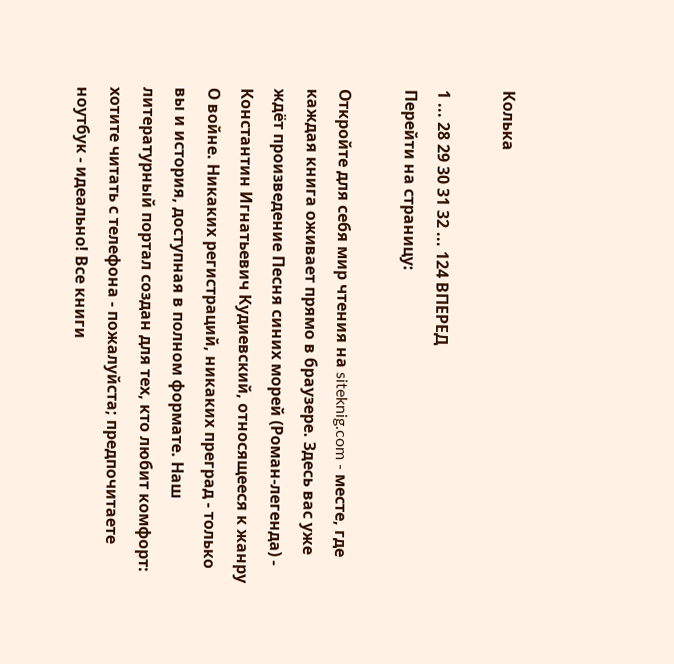Колька

1 ... 28 29 30 31 32 ... 124 ВПЕРЕД
Перейти на страницу:

Откройте для себя мир чтения на siteknig.com - месте, где каждая книга оживает прямо в браузере. Здесь вас уже ждёт произведение Песня синих морей (Роман-легенда) - Константин Игнатьевич Кудиевский, относящееся к жанру О войне. Никаких регистраций, никаких преград - только вы и история, доступная в полном формате. Наш литературный портал создан для тех, кто любит комфорт: хотите читать с телефона - пожалуйста; предпочитаете ноутбук - идеально! Все книги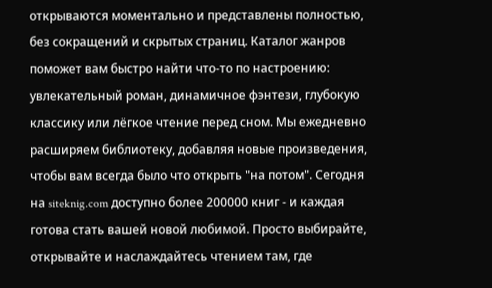открываются моментально и представлены полностью, без сокращений и скрытых страниц. Каталог жанров поможет вам быстро найти что-то по настроению: увлекательный роман, динамичное фэнтези, глубокую классику или лёгкое чтение перед сном. Мы ежедневно расширяем библиотеку, добавляя новые произведения, чтобы вам всегда было что открыть "на потом". Сегодня на siteknig.com доступно более 200000 книг - и каждая готова стать вашей новой любимой. Просто выбирайте, открывайте и наслаждайтесь чтением там, где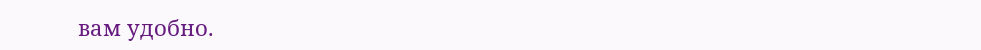вам удобно.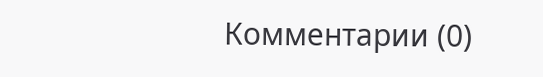Комментарии (0)